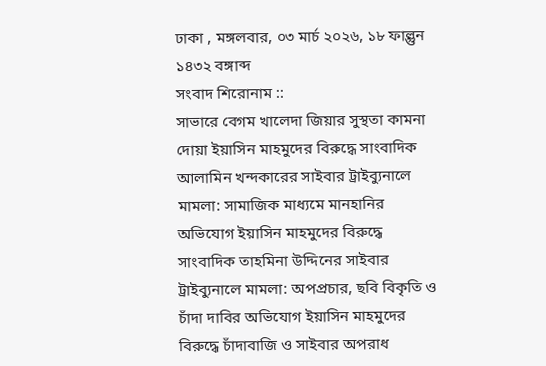ঢাকা , মঙ্গলবার, ০৩ মার্চ ২০২৬, ১৮ ফাল্গুন ১৪৩২ বঙ্গাব্দ
সংবাদ শিরোনাম ::
সাভারে বেগম খালেদা জিয়ার সুস্থতা কামনা দোয়া ইয়াসিন মাহমুদের বিরুদ্ধে সাংবাদিক আলামিন খন্দকারের সাইবার ট্রাইব্যুনালে মামলা: সামাজিক মাধ্যমে মানহানির অভিযোগ ইয়াসিন মাহমুদের বিরুদ্ধে সাংবাদিক তাহমিনা উদ্দিনের সাইবার ট্রাইব্যুনালে মামলা: অপপ্রচার, ছবি বিকৃতি ও চাঁদা দাবির অভিযোগ ইয়াসিন মাহমুদের বিরুদ্ধে চাঁদাবাজি ও সাইবার অপরাধ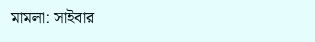মামলা: সাইবার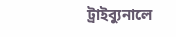ট্রাইব্যুনালে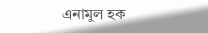এনামুল হক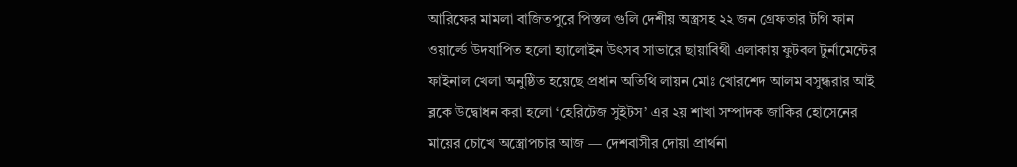আরিফের মামলা বাজিতপুরে পিস্তল গুলি দেশীয় অস্ত্রসহ ২২ জন গ্রেফতার টগি ফান ওয়ার্ল্ডে উদযাপিত হলো হ্যালোইন উৎসব সাভারে ছায়াবিথী এলাকায় ফুটবল টুর্নামেন্টের ফাইনাল খেলা অনুষ্ঠিত হয়েছে প্রধান অতিথি লায়ন মোঃ খোরশেদ আলম বসুন্ধরার আই ব্লকে উদ্বোধন করা হলো ‘হেরিটেজ সুইটস’ এর ২য় শাখা সম্পাদক জাকির হোসেনের মায়ের চোখে অস্ত্রোপচার আজ — দেশবাসীর দোয়া প্রার্থনা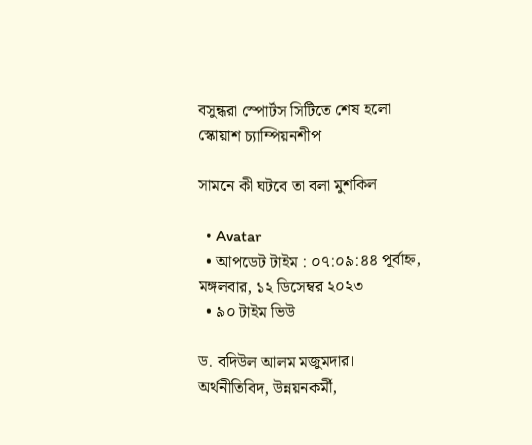বসুন্ধরা স্পোর্টস সিটিতে শেষ হলো স্কোয়াশ চ্যাম্পিয়নশীপ

সামনে কী ঘটবে তা বলা মুশকিল

  • Avatar
  • আপডেট টাইম : ০৭:০৯:৪৪ পূর্বাহ্ন, মঙ্গলবার, ১২ ডিসেম্বর ২০২৩
  • ৯০ টাইম ভিউ

ড. বদিউল আলম মজুমদার। অর্থনীতিবিদ, উন্নয়নকর্মী,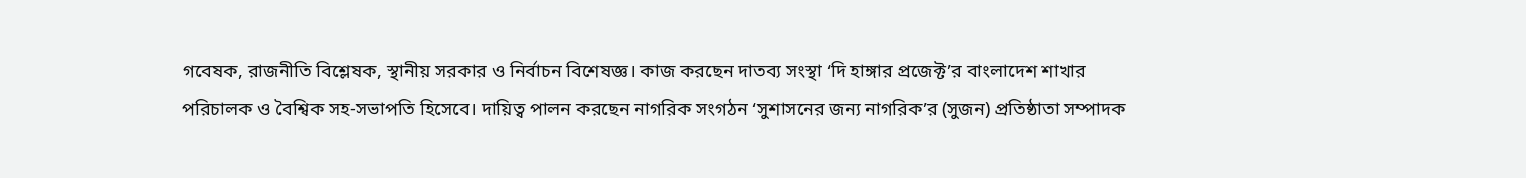গবেষক, রাজনীতি বিশ্লেষক, স্থানীয় সরকার ও নির্বাচন বিশেষজ্ঞ। কাজ করছেন দাতব্য সংস্থা ‘দি হাঙ্গার প্রজেক্ট’র বাংলাদেশ শাখার পরিচালক ও বৈশ্বিক সহ-সভাপতি হিসেবে। দায়িত্ব পালন করছেন নাগরিক সংগঠন ‘সুশাসনের জন্য নাগরিক’র (সুজন) প্রতিষ্ঠাতা সম্পাদক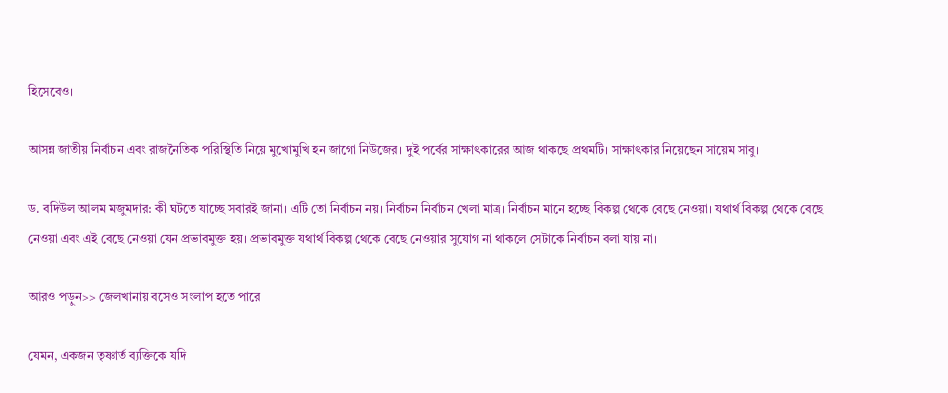হিসেবেও।

আসন্ন জাতীয় নির্বাচন এবং রাজনৈতিক পরিস্থিতি নিয়ে মুখোমুখি হন জাগো নিউজের। দুই পর্বের সাক্ষাৎকারের আজ থাকছে প্রথমটি। সাক্ষাৎকার নিয়েছেন সায়েম সাবু।

ড. বদিউল আলম মজুমদার: কী ঘটতে যাচ্ছে সবারই জানা। এটি তো নির্বাচন নয়। নির্বাচন নির্বাচন খেলা মাত্র। নির্বাচন মানে হচ্ছে বিকল্প থেকে বেছে নেওয়া। যথার্থ বিকল্প থেকে বেছে নেওয়া এবং এই বেছে নেওয়া যেন প্রভাবমুক্ত হয়। প্রভাবমুক্ত যথার্থ বিকল্প থেকে বেছে নেওয়ার সুযোগ না থাকলে সেটাকে নির্বাচন বলা যায় না।

আরও পড়ুন>> জেলখানায় বসেও সংলাপ হতে পারে

যেমন, একজন তৃষ্ণার্ত ব্যক্তিকে যদি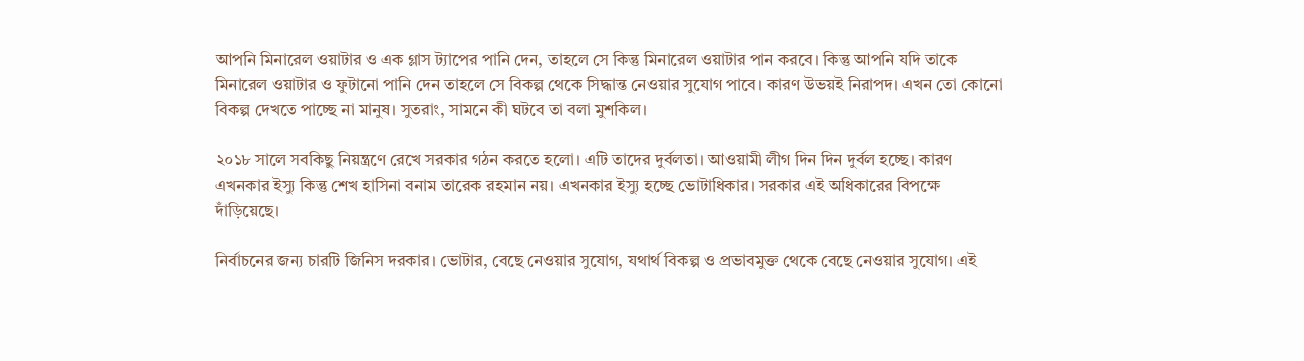আপনি মিনারেল ওয়াটার ও এক গ্লাস ট্যাপের পানি দেন, তাহলে সে কিন্তু মিনারেল ওয়াটার পান করবে। কিন্তু আপনি যদি তাকে মিনারেল ওয়াটার ও ফুটানো পানি দেন তাহলে সে বিকল্প থেকে সিদ্ধান্ত নেওয়ার সুযোগ পাবে। কারণ উভয়ই নিরাপদ। এখন তো কোনো বিকল্প দেখতে পাচ্ছে না মানুষ। সুতরাং, সামনে কী ঘটবে তা বলা মুশকিল।

২০১৮ সালে সবকিছু নিয়ন্ত্রণে রেখে সরকার গঠন করতে হলো। এটি তাদের দুর্বলতা। আওয়ামী লীগ দিন দিন দুর্বল হচ্ছে। কারণ এখনকার ইস্যু কিন্তু শেখ হাসিনা বনাম তারেক রহমান নয়। এখনকার ইস্যু হচ্ছে ভোটাধিকার। সরকার এই অধিকারের বিপক্ষে দাঁড়িয়েছে।

নির্বাচনের জন্য চারটি জিনিস দরকার। ভোটার, বেছে নেওয়ার সুযোগ, যথার্থ বিকল্প ও প্রভাবমুক্ত থেকে বেছে নেওয়ার সুযোগ। এই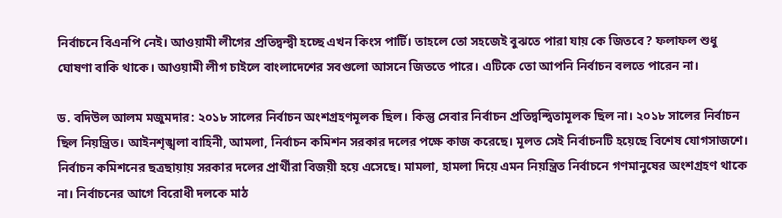নির্বাচনে বিএনপি নেই। আওয়ামী লীগের প্রতিদ্বন্দ্বী হচ্ছে এখন কিংস পার্টি। তাহলে তো সহজেই বুঝতে পারা যায় কে জিতবে? ফলাফল শুধু ঘোষণা বাকি থাকে। আওয়ামী লীগ চাইলে বাংলাদেশের সবগুলো আসনে জিততে পারে। এটিকে তো আপনি নির্বাচন বলতে পারেন না।

ড. বদিউল আলম মজুমদার: ২০১৮ সালের নির্বাচন অংশগ্রহণমূলক ছিল। কিন্তু সেবার নির্বাচন প্রতিদ্বন্দ্বিতামূলক ছিল না। ২০১৮ সালের নির্বাচন ছিল নিয়ন্ত্রিত। আইনশৃঙ্খলা বাহিনী, আমলা, নির্বাচন কমিশন সরকার দলের পক্ষে কাজ করেছে। মূলত সেই নির্বাচনটি হয়েছে বিশেষ যোগসাজশে। নির্বাচন কমিশনের ছত্রছায়ায় সরকার দলের প্রার্থীরা বিজয়ী হয়ে এসেছে। মামলা, হামলা দিয়ে এমন নিয়ন্ত্রিত নির্বাচনে গণমানুষের অংশগ্রহণ থাকে না। নির্বাচনের আগে বিরোধী দলকে মাঠ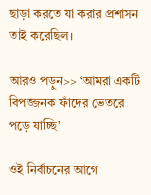ছাড়া করতে যা করার প্রশাসন তাই করেছিল।

আরও পড়ুন>> ‘আমরা একটি বিপজ্জনক ফাঁদের ভেতরে পড়ে যাচ্ছি’

ওই নির্বাচনের আগে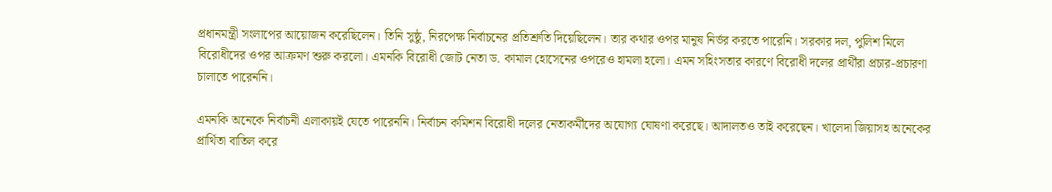প্রধানমন্ত্রী সংলাপের আয়োজন করেছিলেন। তিনি সুষ্ঠু, নিরপেক্ষ নির্বাচনের প্রতিশ্রুতি দিয়েছিলেন। তার কথার ওপর মানুষ নির্ভর করতে পারেনি। সরকার দল, পুলিশ মিলে বিরোধীদের ওপর আক্রমণ শুরু করলো। এমনকি বিরোধী জোট নেতা ড. কামাল হোসেনের ওপরেও হামলা হলো। এমন সহিংসতার কারণে বিরোধী দলের প্রার্থীরা প্রচার-প্রচারণা চালাতে পারেননি।

এমনকি অনেকে নির্বাচনী এলাকায়ই যেতে পারেননি। নির্বাচন কমিশন বিরোধী দলের নেতাকর্মীদের অযোগ্য ঘোষণা করেছে। আদালতও তাই করেছেন। খালেদা জিয়াসহ অনেকের প্রার্থিতা বাতিল করে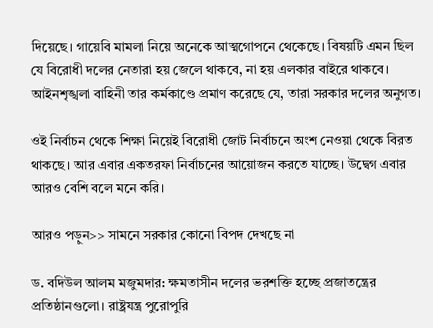দিয়েছে। গায়েবি মামলা নিয়ে অনেকে আত্মগোপনে থেকেছে। বিষয়টি এমন ছিল যে বিরোধী দলের নেতারা হয় জেলে থাকবে, না হয় এলকার বাইরে থাকবে। আইনশৃঙ্খলা বাহিনী তার কর্মকাণ্ডে প্রমাণ করেছে যে, তারা সরকার দলের অনুগত।

ওই নির্বাচন থেকে শিক্ষা নিয়েই বিরোধী জোট নির্বাচনে অংশ নেওয়া থেকে বিরত থাকছে। আর এবার একতরফা নির্বাচনের আয়োজন করতে যাচ্ছে। উদ্বেগ এবার আরও বেশি বলে মনে করি।

আরও পড়ুন>> সামনে সরকার কোনো বিপদ দেখছে না

ড. বদিউল আলম মজুমদার: ক্ষমতাসীন দলের ভরশক্তি হচ্ছে প্রজাতন্ত্রের প্রতিষ্ঠানগুলো। রাষ্ট্রযন্ত্র পুরোপুরি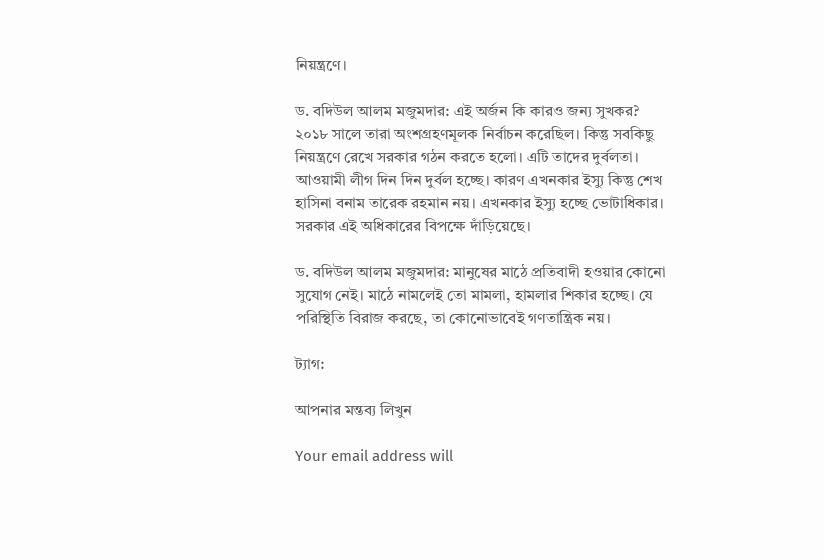নিয়ন্ত্রণে।

ড. বদিউল আলম মজুমদার: এই অর্জন কি কারও জন্য সুখকর? ২০১৮ সালে তারা অংশগ্রহণমূলক নির্বাচন করেছিল। কিন্তু সবকিছু নিয়ন্ত্রণে রেখে সরকার গঠন করতে হলো। এটি তাদের দুর্বলতা। আওয়ামী লীগ দিন দিন দুর্বল হচ্ছে। কারণ এখনকার ইস্যু কিন্তু শেখ হাসিনা বনাম তারেক রহমান নয়। এখনকার ইস্যু হচ্ছে ভোটাধিকার। সরকার এই অধিকারের বিপক্ষে দাঁড়িয়েছে।

ড. বদিউল আলম মজুমদার: মানুষের মাঠে প্রতিবাদী হওয়ার কোনো সুযোগ নেই। মাঠে নামলেই তো মামলা, হামলার শিকার হচ্ছে। যে পরিস্থিতি বিরাজ করছে, তা কোনোভাবেই গণতান্ত্রিক নয়।

ট্যাগ:

আপনার মন্তব্য লিখুন

Your email address will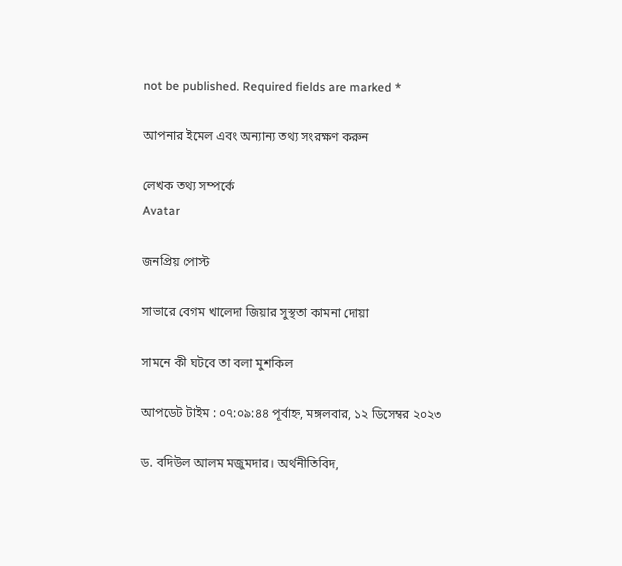not be published. Required fields are marked *

আপনার ইমেল এবং অন্যান্য তথ্য সংরক্ষণ করুন

লেখক তথ্য সম্পর্কে
Avatar

জনপ্রিয় পোস্ট

সাভারে বেগম খালেদা জিয়ার সুস্থতা কামনা দোয়া

সামনে কী ঘটবে তা বলা মুশকিল

আপডেট টাইম : ০৭:০৯:৪৪ পূর্বাহ্ন, মঙ্গলবার, ১২ ডিসেম্বর ২০২৩

ড. বদিউল আলম মজুমদার। অর্থনীতিবিদ,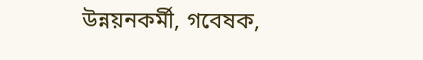উন্নয়নকর্মী, গবেষক,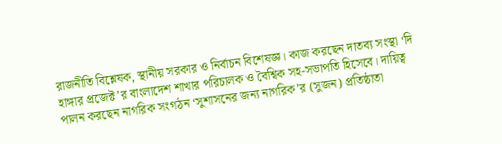রাজনীতি বিশ্লেষক, স্থানীয় সরকার ও নির্বাচন বিশেষজ্ঞ। কাজ করছেন দাতব্য সংস্থা ‘দি হাঙ্গার প্রজেক্ট’র বাংলাদেশ শাখার পরিচালক ও বৈশ্বিক সহ-সভাপতি হিসেবে। দায়িত্ব পালন করছেন নাগরিক সংগঠন ‘সুশাসনের জন্য নাগরিক’র (সুজন) প্রতিষ্ঠাতা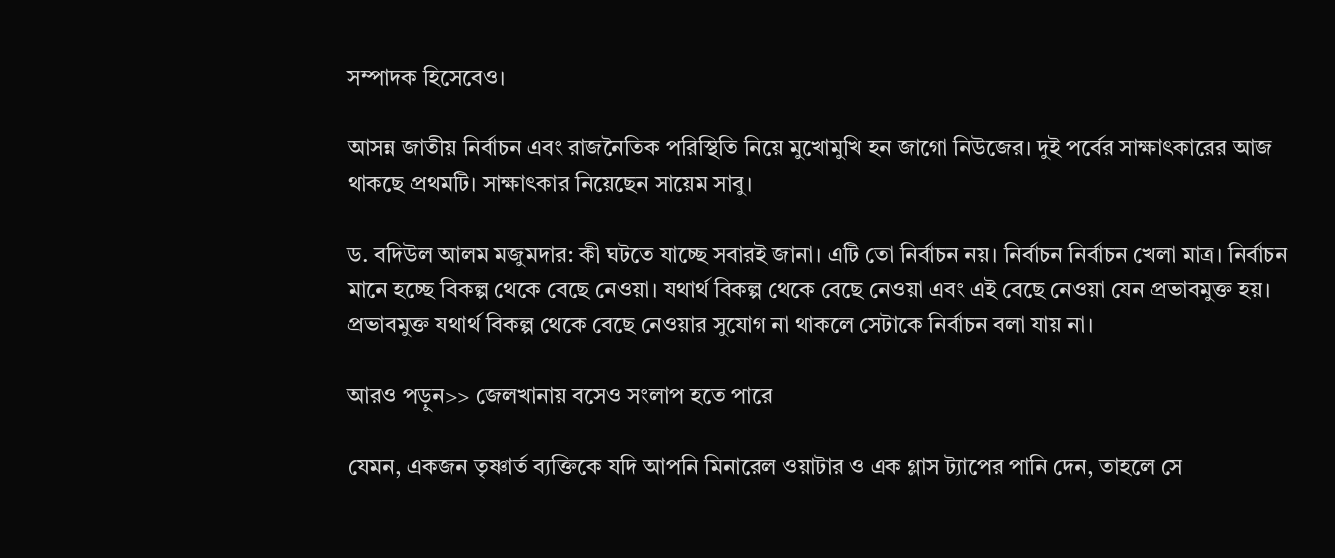সম্পাদক হিসেবেও।

আসন্ন জাতীয় নির্বাচন এবং রাজনৈতিক পরিস্থিতি নিয়ে মুখোমুখি হন জাগো নিউজের। দুই পর্বের সাক্ষাৎকারের আজ থাকছে প্রথমটি। সাক্ষাৎকার নিয়েছেন সায়েম সাবু।

ড. বদিউল আলম মজুমদার: কী ঘটতে যাচ্ছে সবারই জানা। এটি তো নির্বাচন নয়। নির্বাচন নির্বাচন খেলা মাত্র। নির্বাচন মানে হচ্ছে বিকল্প থেকে বেছে নেওয়া। যথার্থ বিকল্প থেকে বেছে নেওয়া এবং এই বেছে নেওয়া যেন প্রভাবমুক্ত হয়। প্রভাবমুক্ত যথার্থ বিকল্প থেকে বেছে নেওয়ার সুযোগ না থাকলে সেটাকে নির্বাচন বলা যায় না।

আরও পড়ুন>> জেলখানায় বসেও সংলাপ হতে পারে

যেমন, একজন তৃষ্ণার্ত ব্যক্তিকে যদি আপনি মিনারেল ওয়াটার ও এক গ্লাস ট্যাপের পানি দেন, তাহলে সে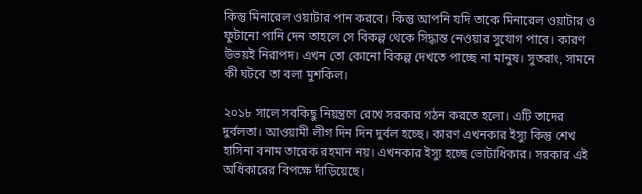কিন্তু মিনারেল ওয়াটার পান করবে। কিন্তু আপনি যদি তাকে মিনারেল ওয়াটার ও ফুটানো পানি দেন তাহলে সে বিকল্প থেকে সিদ্ধান্ত নেওয়ার সুযোগ পাবে। কারণ উভয়ই নিরাপদ। এখন তো কোনো বিকল্প দেখতে পাচ্ছে না মানুষ। সুতরাং, সামনে কী ঘটবে তা বলা মুশকিল।

২০১৮ সালে সবকিছু নিয়ন্ত্রণে রেখে সরকার গঠন করতে হলো। এটি তাদের দুর্বলতা। আওয়ামী লীগ দিন দিন দুর্বল হচ্ছে। কারণ এখনকার ইস্যু কিন্তু শেখ হাসিনা বনাম তারেক রহমান নয়। এখনকার ইস্যু হচ্ছে ভোটাধিকার। সরকার এই অধিকারের বিপক্ষে দাঁড়িয়েছে।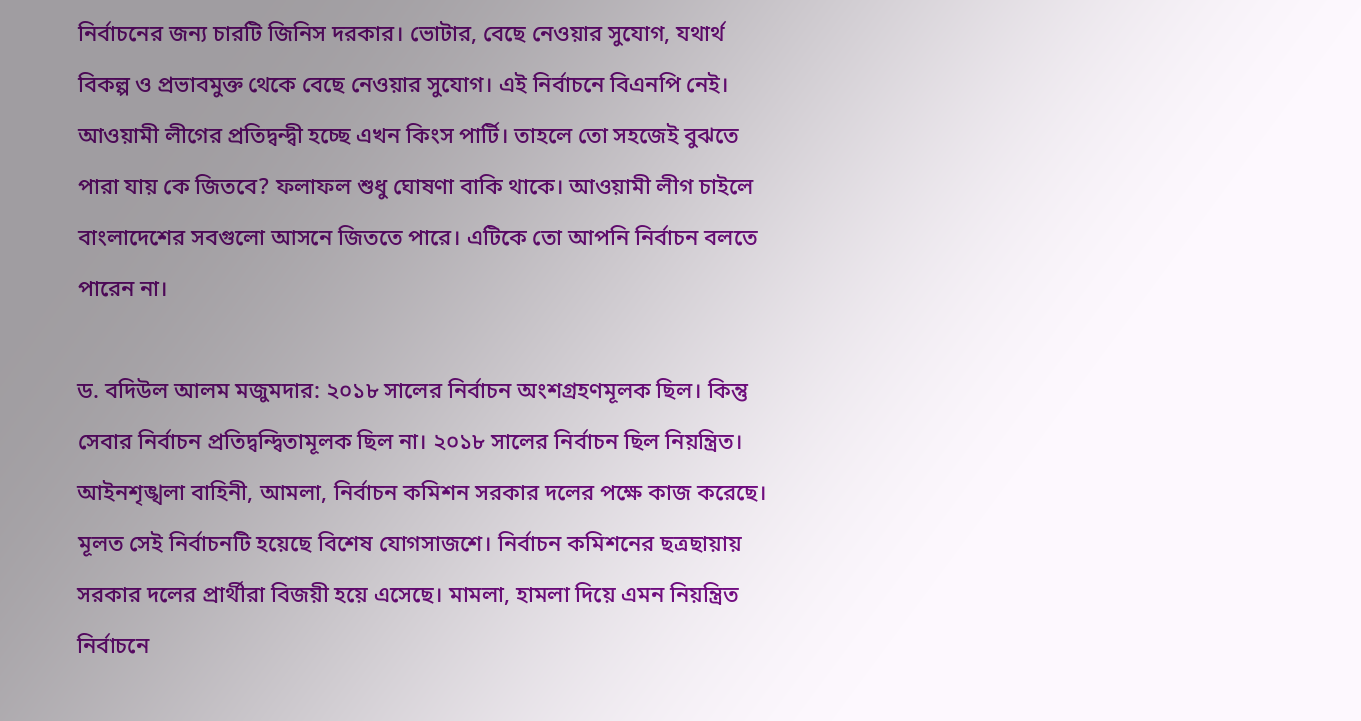নির্বাচনের জন্য চারটি জিনিস দরকার। ভোটার, বেছে নেওয়ার সুযোগ, যথার্থ বিকল্প ও প্রভাবমুক্ত থেকে বেছে নেওয়ার সুযোগ। এই নির্বাচনে বিএনপি নেই। আওয়ামী লীগের প্রতিদ্বন্দ্বী হচ্ছে এখন কিংস পার্টি। তাহলে তো সহজেই বুঝতে পারা যায় কে জিতবে? ফলাফল শুধু ঘোষণা বাকি থাকে। আওয়ামী লীগ চাইলে বাংলাদেশের সবগুলো আসনে জিততে পারে। এটিকে তো আপনি নির্বাচন বলতে পারেন না।

ড. বদিউল আলম মজুমদার: ২০১৮ সালের নির্বাচন অংশগ্রহণমূলক ছিল। কিন্তু সেবার নির্বাচন প্রতিদ্বন্দ্বিতামূলক ছিল না। ২০১৮ সালের নির্বাচন ছিল নিয়ন্ত্রিত। আইনশৃঙ্খলা বাহিনী, আমলা, নির্বাচন কমিশন সরকার দলের পক্ষে কাজ করেছে। মূলত সেই নির্বাচনটি হয়েছে বিশেষ যোগসাজশে। নির্বাচন কমিশনের ছত্রছায়ায় সরকার দলের প্রার্থীরা বিজয়ী হয়ে এসেছে। মামলা, হামলা দিয়ে এমন নিয়ন্ত্রিত নির্বাচনে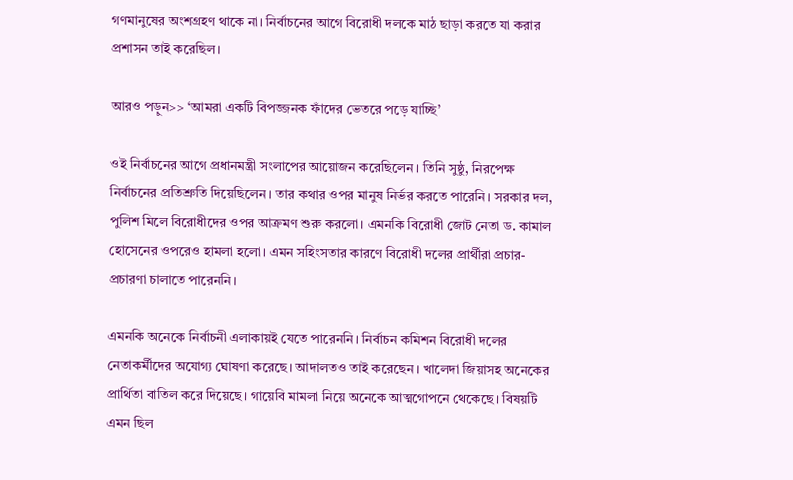গণমানুষের অংশগ্রহণ থাকে না। নির্বাচনের আগে বিরোধী দলকে মাঠ ছাড়া করতে যা করার প্রশাসন তাই করেছিল।

আরও পড়ুন>> ‘আমরা একটি বিপজ্জনক ফাঁদের ভেতরে পড়ে যাচ্ছি’

ওই নির্বাচনের আগে প্রধানমন্ত্রী সংলাপের আয়োজন করেছিলেন। তিনি সুষ্ঠু, নিরপেক্ষ নির্বাচনের প্রতিশ্রুতি দিয়েছিলেন। তার কথার ওপর মানুষ নির্ভর করতে পারেনি। সরকার দল, পুলিশ মিলে বিরোধীদের ওপর আক্রমণ শুরু করলো। এমনকি বিরোধী জোট নেতা ড. কামাল হোসেনের ওপরেও হামলা হলো। এমন সহিংসতার কারণে বিরোধী দলের প্রার্থীরা প্রচার-প্রচারণা চালাতে পারেননি।

এমনকি অনেকে নির্বাচনী এলাকায়ই যেতে পারেননি। নির্বাচন কমিশন বিরোধী দলের নেতাকর্মীদের অযোগ্য ঘোষণা করেছে। আদালতও তাই করেছেন। খালেদা জিয়াসহ অনেকের প্রার্থিতা বাতিল করে দিয়েছে। গায়েবি মামলা নিয়ে অনেকে আত্মগোপনে থেকেছে। বিষয়টি এমন ছিল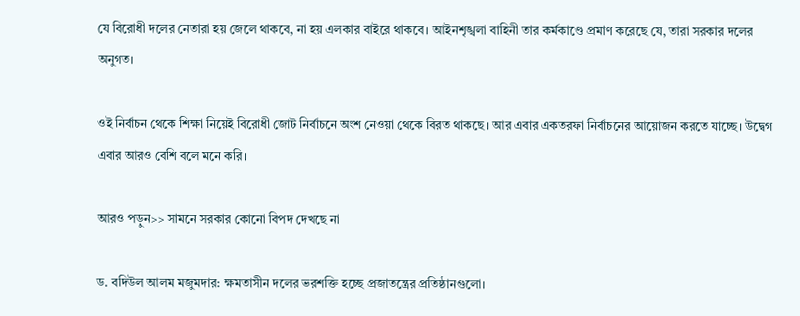যে বিরোধী দলের নেতারা হয় জেলে থাকবে, না হয় এলকার বাইরে থাকবে। আইনশৃঙ্খলা বাহিনী তার কর্মকাণ্ডে প্রমাণ করেছে যে, তারা সরকার দলের অনুগত।

ওই নির্বাচন থেকে শিক্ষা নিয়েই বিরোধী জোট নির্বাচনে অংশ নেওয়া থেকে বিরত থাকছে। আর এবার একতরফা নির্বাচনের আয়োজন করতে যাচ্ছে। উদ্বেগ এবার আরও বেশি বলে মনে করি।

আরও পড়ুন>> সামনে সরকার কোনো বিপদ দেখছে না

ড. বদিউল আলম মজুমদার: ক্ষমতাসীন দলের ভরশক্তি হচ্ছে প্রজাতন্ত্রের প্রতিষ্ঠানগুলো।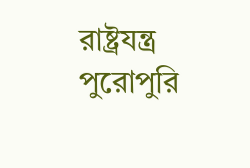রাষ্ট্রযন্ত্র পুরোপুরি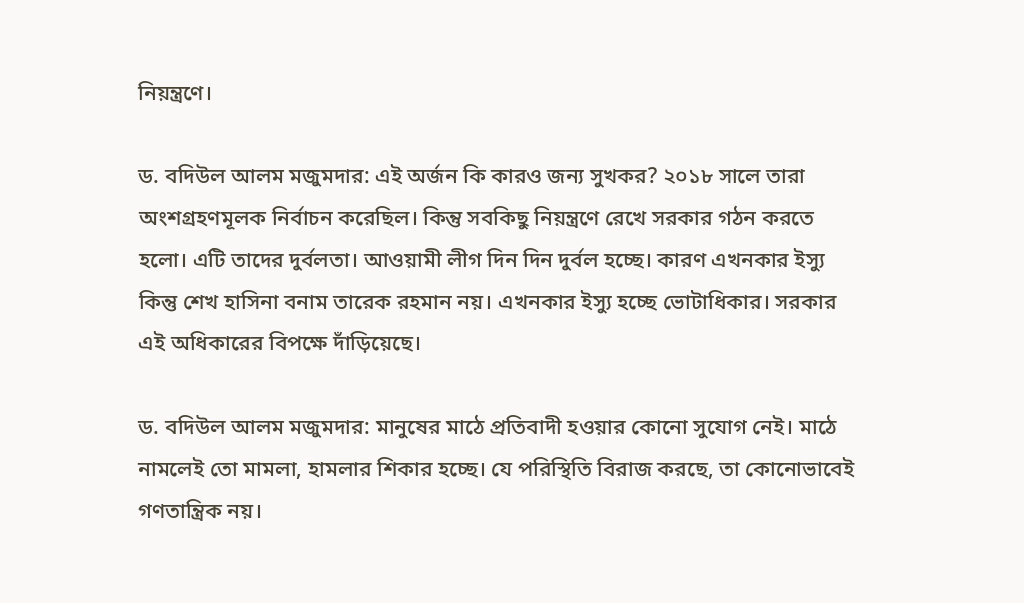নিয়ন্ত্রণে।

ড. বদিউল আলম মজুমদার: এই অর্জন কি কারও জন্য সুখকর? ২০১৮ সালে তারা অংশগ্রহণমূলক নির্বাচন করেছিল। কিন্তু সবকিছু নিয়ন্ত্রণে রেখে সরকার গঠন করতে হলো। এটি তাদের দুর্বলতা। আওয়ামী লীগ দিন দিন দুর্বল হচ্ছে। কারণ এখনকার ইস্যু কিন্তু শেখ হাসিনা বনাম তারেক রহমান নয়। এখনকার ইস্যু হচ্ছে ভোটাধিকার। সরকার এই অধিকারের বিপক্ষে দাঁড়িয়েছে।

ড. বদিউল আলম মজুমদার: মানুষের মাঠে প্রতিবাদী হওয়ার কোনো সুযোগ নেই। মাঠে নামলেই তো মামলা, হামলার শিকার হচ্ছে। যে পরিস্থিতি বিরাজ করছে, তা কোনোভাবেই গণতান্ত্রিক নয়।